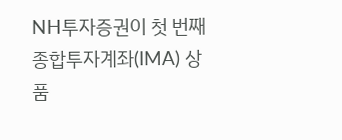NH투자증권이 첫 번째 종합투자계좌(IMA) 상품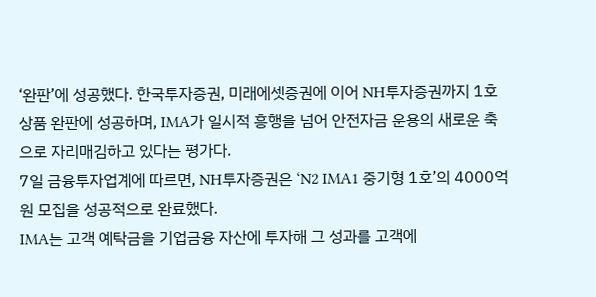‘완판’에 성공했다. 한국투자증권, 미래에셋증권에 이어 NH투자증권까지 1호 상품 완판에 성공하며, IMA가 일시적 흥행을 넘어 안전자금 운용의 새로운 축으로 자리매김하고 있다는 평가다.
7일 금융투자업계에 따르면, NH투자증권은 ‘N2 IMA1 중기형 1호’의 4000억원 모집을 성공적으로 완료했다.
IMA는 고객 예탁금을 기업금융 자산에 투자해 그 성과를 고객에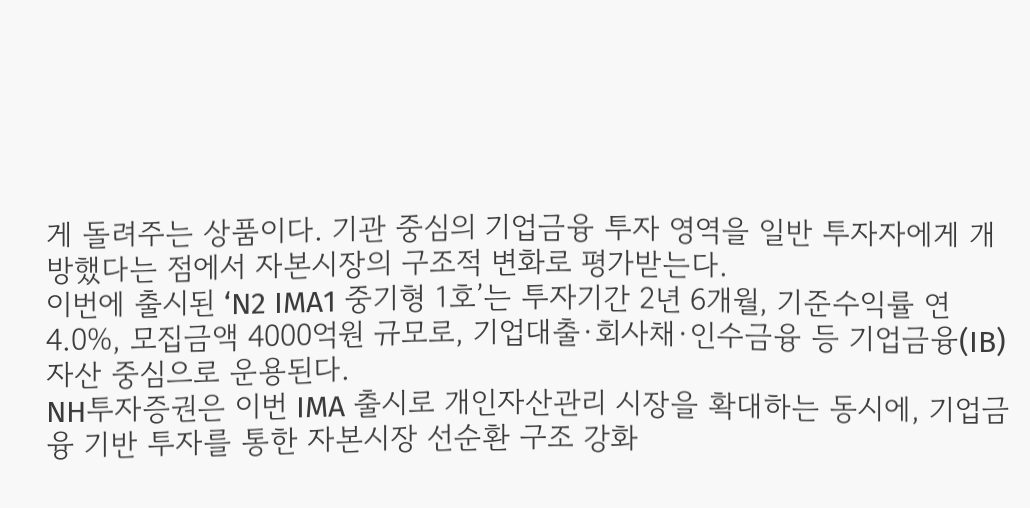게 돌려주는 상품이다. 기관 중심의 기업금융 투자 영역을 일반 투자자에게 개방했다는 점에서 자본시장의 구조적 변화로 평가받는다.
이번에 출시된 ‘N2 IMA1 중기형 1호’는 투자기간 2년 6개월, 기준수익률 연 4.0%, 모집금액 4000억원 규모로, 기업대출·회사채·인수금융 등 기업금융(IB) 자산 중심으로 운용된다.
NH투자증권은 이번 IMA 출시로 개인자산관리 시장을 확대하는 동시에, 기업금융 기반 투자를 통한 자본시장 선순환 구조 강화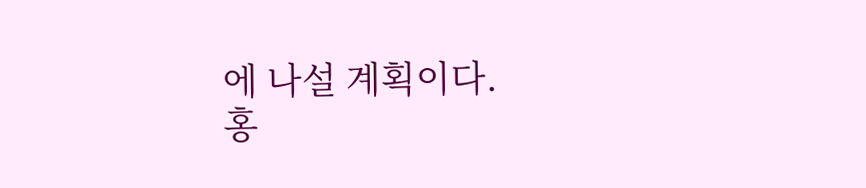에 나설 계획이다.
홍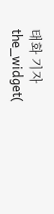태화 기자
the_widget(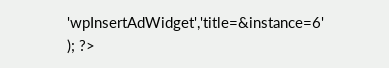'wpInsertAdWidget','title=&instance=6' ); ?>